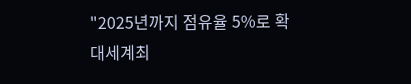"2025년까지 점유율 5%로 확대세계최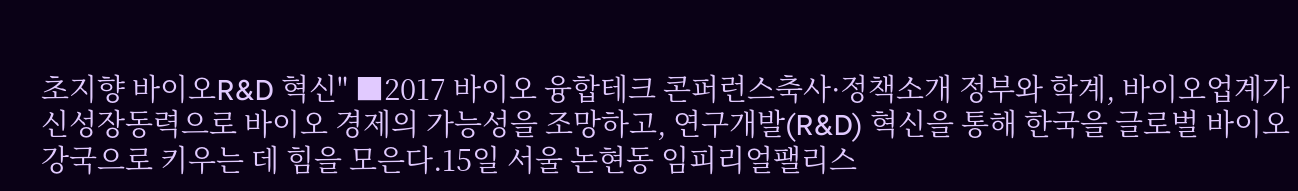초지향 바이오R&D 혁신" ■2017 바이오 융합테크 콘퍼런스축사·정책소개 정부와 학계, 바이오업계가 신성장동력으로 바이오 경제의 가능성을 조망하고, 연구개발(R&D) 혁신을 통해 한국을 글로벌 바이오 강국으로 키우는 데 힘을 모은다.15일 서울 논현동 임피리얼팰리스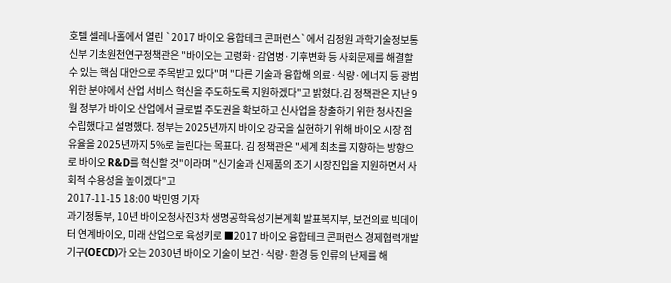호텔 셀레나홀에서 열린 `2017 바이오 융합테크 콘퍼런스`에서 김정원 과학기술정보통신부 기초원천연구정책관은 "바이오는 고령화·감염병·기후변화 등 사회문제를 해결할 수 있는 핵심 대안으로 주목받고 있다"며 "다른 기술과 융합해 의료·식량·에너지 등 광범위한 분야에서 산업 서비스 혁신을 주도하도록 지원하겠다"고 밝혔다.김 정책관은 지난 9월 정부가 바이오 산업에서 글로벌 주도권을 확보하고 신사업을 창출하기 위한 청사진을 수립했다고 설명했다. 정부는 2025년까지 바이오 강국을 실현하기 위해 바이오 시장 점유율을 2025년까지 5%로 늘린다는 목표다. 김 정책관은 "세계 최초를 지향하는 방향으로 바이오 R&D를 혁신할 것"이라며 "신기술과 신제품의 조기 시장진입을 지원하면서 사회적 수용성을 높이겠다"고
2017-11-15 18:00 박민영 기자
과기정통부, 10년 바이오청사진3차 생명공학육성기본계획 발표복지부, 보건의료 빅데이터 연계바이오, 미래 산업으로 육성키로 ■2017 바이오 융합테크 콘퍼런스 경제협력개발기구(OECD)가 오는 2030년 바이오 기술이 보건·식량·환경 등 인류의 난제를 해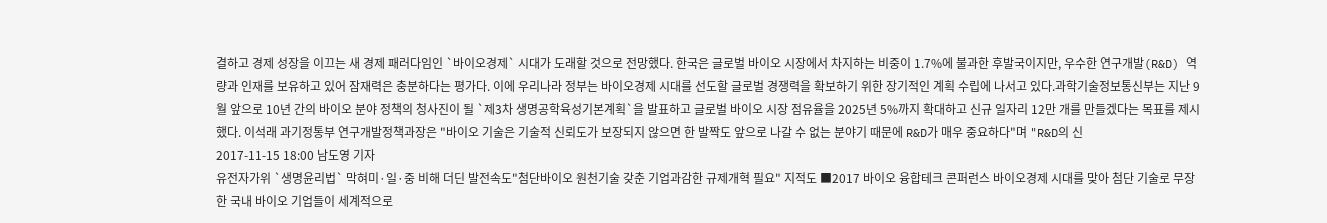결하고 경제 성장을 이끄는 새 경제 패러다임인 `바이오경제` 시대가 도래할 것으로 전망했다. 한국은 글로벌 바이오 시장에서 차지하는 비중이 1.7%에 불과한 후발국이지만, 우수한 연구개발(R&D) 역량과 인재를 보유하고 있어 잠재력은 충분하다는 평가다. 이에 우리나라 정부는 바이오경제 시대를 선도할 글로벌 경쟁력을 확보하기 위한 장기적인 계획 수립에 나서고 있다.과학기술정보통신부는 지난 9월 앞으로 10년 간의 바이오 분야 정책의 청사진이 될 `제3차 생명공학육성기본계획`을 발표하고 글로벌 바이오 시장 점유율을 2025년 5%까지 확대하고 신규 일자리 12만 개를 만들겠다는 목표를 제시했다. 이석래 과기정통부 연구개발정책과장은 "바이오 기술은 기술적 신뢰도가 보장되지 않으면 한 발짝도 앞으로 나갈 수 없는 분야기 때문에 R&D가 매우 중요하다"며 "R&D의 신
2017-11-15 18:00 남도영 기자
유전자가위 `생명윤리법` 막혀미·일·중 비해 더딘 발전속도"첨단바이오 원천기술 갖춘 기업과감한 규제개혁 필요" 지적도 ■2017 바이오 융합테크 콘퍼런스 바이오경제 시대를 맞아 첨단 기술로 무장한 국내 바이오 기업들이 세계적으로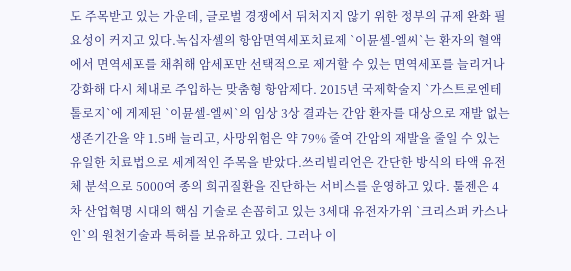도 주목받고 있는 가운데, 글로벌 경쟁에서 뒤처지지 않기 위한 정부의 규제 완화 필요성이 커지고 있다.녹십자셀의 항암면역세포치료제 `이뮨셀-엘씨`는 환자의 혈액에서 면역세포를 채취해 암세포만 선택적으로 제거할 수 있는 면역세포를 늘리거나 강화해 다시 체내로 주입하는 맞춤형 항암제다. 2015년 국제학술지 `가스트로엔테톨로지`에 게제된 `이뮨셀-엘씨`의 임상 3상 결과는 간암 환자를 대상으로 재발 없는 생존기간을 약 1.5배 늘리고, 사망위험은 약 79% 줄여 간암의 재발을 줄일 수 있는 유일한 치료법으로 세계적인 주목을 받았다.쓰리빌리언은 간단한 방식의 타액 유전체 분석으로 5000여 종의 희귀질환을 진단하는 서비스를 운영하고 있다. 툴젠은 4차 산업혁명 시대의 핵심 기술로 손꼽히고 있는 3세대 유전자가위 `크리스퍼 카스나인`의 원천기술과 특허를 보유하고 있다. 그러나 이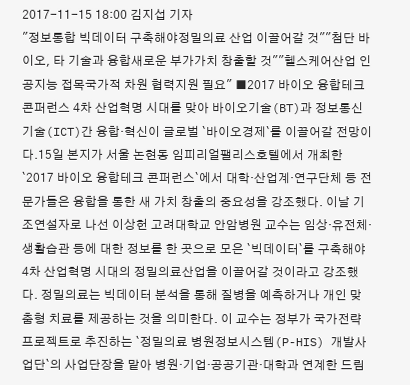2017-11-15 18:00 김지섭 기자
"정보통합 빅데이터 구축해야정밀의료 산업 이끌어갈 것""첨단 바이오, 타 기술과 융합새로운 부가가치 창출할 것""헬스케어산업 인공지능 접목국가적 차원 협력지원 필요" ■2017 바이오 융합테크 콘퍼런스 4차 산업혁명 시대를 맞아 바이오기술(BT)과 정보통신기술(ICT)간 융합·혁신이 글로벌 `바이오경제`를 이끌어갈 전망이다.15일 본지가 서울 논현동 임피리얼팰리스호텔에서 개최한 `2017 바이오 융합테크 콘퍼런스`에서 대학·산업계·연구단체 등 전문가들은 융합을 통한 새 가치 창출의 중요성을 강조했다. 이날 기조연설자로 나선 이상헌 고려대학교 안암병원 교수는 임상·유전체·생활습관 등에 대한 정보를 한 곳으로 모은 `빅데이터`를 구축해야 4차 산업혁명 시대의 정밀의료산업을 이끌어갈 것이라고 강조했다. 정밀의료는 빅데이터 분석을 통해 질병을 예측하거나 개인 맞춤형 치료를 제공하는 것을 의미한다. 이 교수는 정부가 국가전략프로젝트로 추진하는 `정밀의료 병원정보시스템(P-HIS) 개발사업단`의 사업단장을 맡아 병원·기업·공공기관·대학과 연계한 드림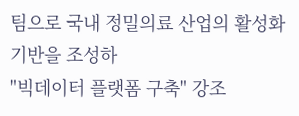팀으로 국내 정밀의료 산업의 활성화 기반을 조성하
"빅데이터 플랫폼 구축" 강조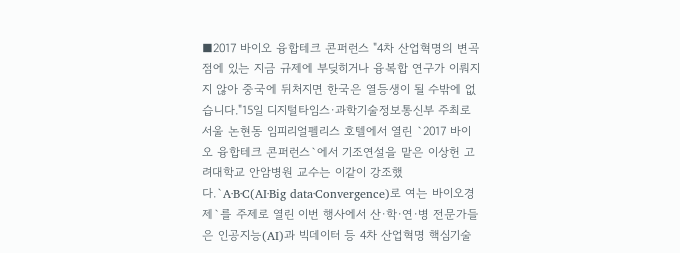■2017 바이오 융합테크 콘퍼런스 "4차 산업혁명의 변곡점에 있는 지금 규제에 부딪히거나 융복합 연구가 이뤄지지 않아 중국에 뒤처지면 한국은 열등생이 될 수밖에 없습니다."15일 디지털타임스·과학기술정보통신부 주최로 서울 논현동 임피리얼펠리스 호텔에서 열린 `2017 바이오 융합테크 콘퍼런스`에서 기조연설을 맡은 이상헌 고려대학교 안암병원 교수는 이같이 강조했다.`A·B·C(AI·Big data·Convergence)로 여는 바이오경제`를 주제로 열린 이번 행사에서 산·학·연·병 전문가들은 인공지능(AI)과 빅데이터 등 4차 산업혁명 핵심기술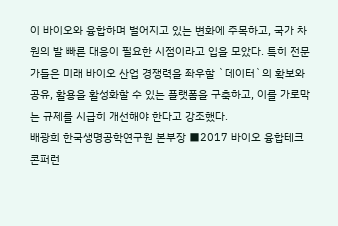이 바이오와 융합하며 벌어지고 있는 변화에 주목하고, 국가 차원의 발 빠른 대응이 필요한 시점이라고 입을 모았다. 특히 전문가들은 미래 바이오 산업 경쟁력을 좌우할 `데이터`의 확보와 공유, 활용을 활성화할 수 있는 플랫폼을 구축하고, 이를 가로막는 규제를 시급히 개선해야 한다고 강조했다.
배광희 한국생명공학연구원 본부장 ■2017 바이오 융합테크 콘퍼런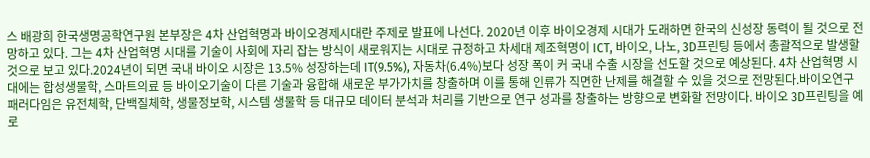스 배광희 한국생명공학연구원 본부장은 4차 산업혁명과 바이오경제시대란 주제로 발표에 나선다. 2020년 이후 바이오경제 시대가 도래하면 한국의 신성장 동력이 될 것으로 전망하고 있다. 그는 4차 산업혁명 시대를 기술이 사회에 자리 잡는 방식이 새로워지는 시대로 규정하고 차세대 제조혁명이 ICT, 바이오, 나노, 3D프린팅 등에서 총괄적으로 발생할 것으로 보고 있다.2024년이 되면 국내 바이오 시장은 13.5% 성장하는데 IT(9.5%), 자동차(6.4%)보다 성장 폭이 커 국내 수출 시장을 선도할 것으로 예상된다. 4차 산업혁명 시대에는 합성생물학, 스마트의료 등 바이오기술이 다른 기술과 융합해 새로운 부가가치를 창출하며 이를 통해 인류가 직면한 난제를 해결할 수 있을 것으로 전망된다.바이오연구 패러다임은 유전체학, 단백질체학, 생물정보학, 시스템 생물학 등 대규모 데이터 분석과 처리를 기반으로 연구 성과를 창출하는 방향으로 변화할 전망이다. 바이오 3D프린팅을 예로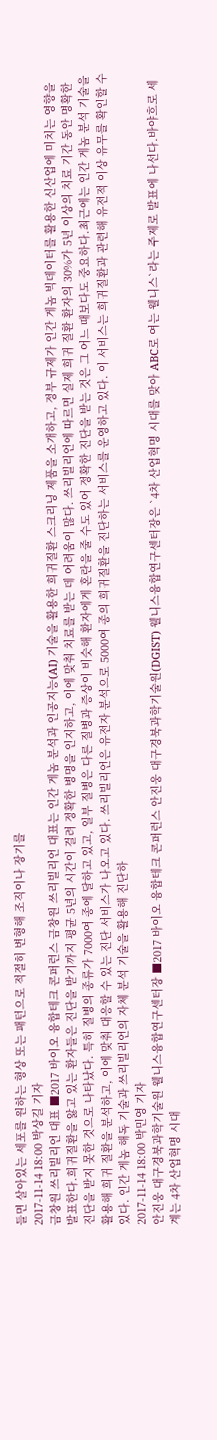들면 살아있는 세포를 원하는 형상 또는 패턴으로 적절히 변형해 조직이나 장기를
2017-11-14 18:00 박상길 기자
금창원 쓰리빌리언 대표 ■2017 바이오 융합테크 콘퍼런스 금창원 쓰리빌리언 대표는 인간 게놈 분석과 인공지능(AI) 기술을 활용한 희귀질환 스크리닝 제품을 소개하고, 정부 규제가 인간 게놈 빅데이터를 활용한 신산업에 미치는 영향을 발표한다.희귀질환을 앓고 있는 환자들은 진단을 받기까지 평균 5년의 시간이 걸려 정확한 병명을 인지하고, 이에 맞춰 치료를 받는 데 어려움이 많다. 쓰리빌리언에 따르면 실제 희귀 질환 환자의 30%가 5년 이상의 치료 기간 동안 명확한 진단을 받지 못한 것으로 나타났다. 특히 질병의 종류가 7000여 종에 달하고 있고, 일부 질병은 다른 질병과 증상이 비슷해 환자에게 혼란을 줄 수도 있어 정확한 진단을 받는 것은 그 어느 때보다도 중요하다.최근에는 인간 게놈 분석 기술을 활용해 희귀 질환을 분석하고, 이에 맞춰 대응할 수 있는 진단 서비스가 나오고 있다. 쓰리빌리언은 유전자 분석으로 5000여 종의 희귀질환을 진단하는 서비스를 운영하고 있다. 이 서비스는 희귀질환과 관련해 유전적 이상 유무를 확인할 수 있다. 인간 게놈 해독 기술과 쓰리빌리언의 자체 분석 기술을 활용해 진단하
2017-11-14 18:00 박민영 기자
안진웅 대구경북과학기술원 웰니스융합연구센터장 ■2017 바이오 융합테크 콘퍼런스 안진웅 대구경북과학기술원(DGIST) 웰니스융합연구센터장은 `4차 산업혁명 시대를 맞아 ABC로 여는 웰니스`라는 주제로 발표에 나선다.바야흐로 세계는 4차 산업혁명 시대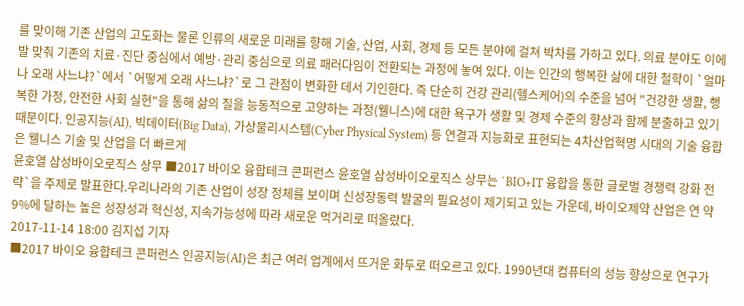를 맞이해 기존 산업의 고도화는 물론 인류의 새로운 미래를 향해 기술, 산업, 사회, 경제 등 모든 분야에 걸쳐 박차를 가하고 있다. 의료 분야도 이에 발 맞춰 기존의 치료·진단 중심에서 예방·관리 중심으로 의료 패러다임이 전환되는 과정에 놓여 있다. 이는 인간의 행복한 삶에 대한 철학이 `얼마나 오래 사느냐?`에서 `어떻게 오래 사느냐?`로 그 관점이 변화한 데서 기인한다. 즉 단순히 건강 관리(헬스케어)의 수준을 넘어 "건강한 생활, 행복한 가정, 안전한 사회 실현"을 통해 삶의 질을 능동적으로 고양하는 과정(웰니스)에 대한 욕구가 생활 및 경제 수준의 향상과 함께 분출하고 있기 때문이다. 인공지능(AI), 빅데이터(Big Data), 가상물리시스템(Cyber Physical System) 등 연결과 지능화로 표현되는 4차산업혁명 시대의 기술 융합은 웰니스 기술 및 산업을 더 빠르게
윤호열 삼성바이오로직스 상무 ■2017 바이오 융합테크 콘퍼런스 윤호열 삼성바이오로직스 상무는 `BIO+IT 융합을 통한 글로벌 경쟁력 강화 전략`을 주제로 발표한다.우리나라의 기존 산업이 성장 정체를 보이며 신성장동력 발굴의 필요성이 제기되고 있는 가운데, 바이오제약 산업은 연 약 9%에 달하는 높은 성장성과 혁신성, 지속가능성에 따라 새로운 먹거리로 떠올랐다.
2017-11-14 18:00 김지섭 기자
■2017 바이오 융합테크 콘퍼런스 인공지능(AI)은 최근 여러 업계에서 뜨거운 화두로 떠오르고 있다. 1990년대 컴퓨터의 성능 향상으로 연구가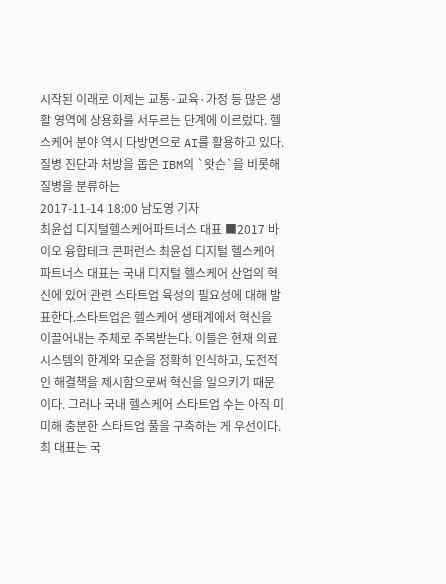시작된 이래로 이제는 교통·교육·가정 등 많은 생활 영역에 상용화를 서두르는 단계에 이르렀다. 헬스케어 분야 역시 다방면으로 AI를 활용하고 있다. 질병 진단과 처방을 돕은 IBM의 `왓슨`을 비롯해 질병을 분류하는
2017-11-14 18:00 남도영 기자
최윤섭 디지털헬스케어파트너스 대표 ■2017 바이오 융합테크 콘퍼런스 최윤섭 디지털 헬스케어 파트너스 대표는 국내 디지털 헬스케어 산업의 혁신에 있어 관련 스타트업 육성의 필요성에 대해 발표한다.스타트업은 헬스케어 생태계에서 혁신을 이끌어내는 주체로 주목받는다. 이들은 현재 의료 시스템의 한계와 모순을 정확히 인식하고, 도전적인 해결책을 제시함으로써 혁신을 일으키기 때문이다. 그러나 국내 헬스케어 스타트업 수는 아직 미미해 충분한 스타트업 풀을 구축하는 게 우선이다. 최 대표는 국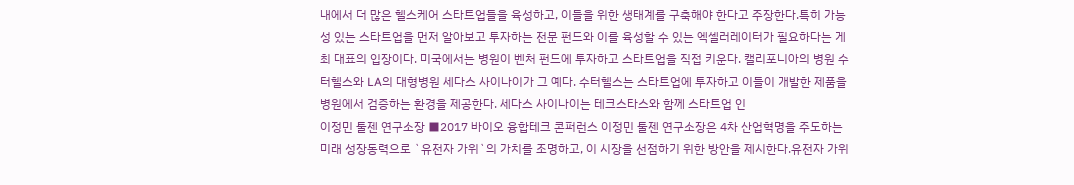내에서 더 많은 헬스케어 스타트업들을 육성하고, 이들을 위한 생태계를 구축해야 한다고 주장한다.특히 가능성 있는 스타트업을 먼저 알아보고 투자하는 전문 펀드와 이를 육성할 수 있는 엑셀러레이터가 필요하다는 게 최 대표의 입장이다. 미국에서는 병원이 벤처 펀드에 투자하고 스타트업을 직접 키운다. 캘리포니아의 병원 수터헬스와 LA의 대형병원 세다스 사이나이가 그 예다. 수터헬스는 스타트업에 투자하고 이들이 개발한 제품을 병원에서 검증하는 환경을 제공한다. 세다스 사이나이는 테크스타스와 함께 스타트업 인
이정민 툴젠 연구소장 ■2017 바이오 융합테크 콘퍼런스 이정민 툴젠 연구소장은 4차 산업혁명을 주도하는 미래 성장동력으로 `유전자 가위`의 가치를 조명하고, 이 시장을 선점하기 위한 방안을 제시한다.유전자 가위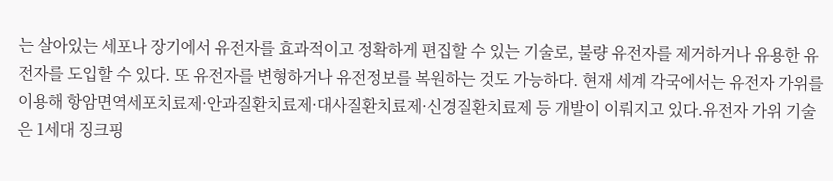는 살아있는 세포나 장기에서 유전자를 효과적이고 정확하게 편집할 수 있는 기술로, 불량 유전자를 제거하거나 유용한 유전자를 도입할 수 있다. 또 유전자를 변형하거나 유전정보를 복원하는 것도 가능하다. 현재 세계 각국에서는 유전자 가위를 이용해 항암면역세포치료제·안과질환치료제·대사질환치료제·신경질환치료제 등 개발이 이뤄지고 있다.유전자 가위 기술은 1세대 징크핑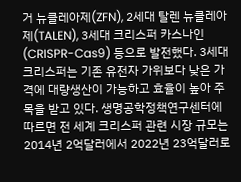거 뉴클레아제(ZFN), 2세대 탈렌 뉴클레아제(TALEN), 3세대 크리스퍼 카스나인(CRISPR-Cas9) 등으로 발전했다. 3세대 크리스퍼는 기존 유전자 가위보다 낮은 가격에 대량생산이 가능하고 효율이 높아 주목을 받고 있다. 생명공학정책연구센터에 따르면 전 세계 크리스퍼 관련 시장 규모는 2014년 2억달러에서 2022년 23억달러로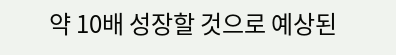약 10배 성장할 것으로 예상된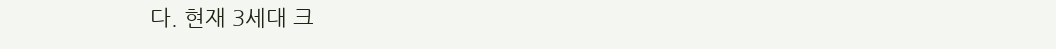다. 현재 3세대 크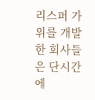리스퍼 가위를 개발한 회사들은 단시간에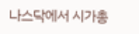나스닥에서 시가총